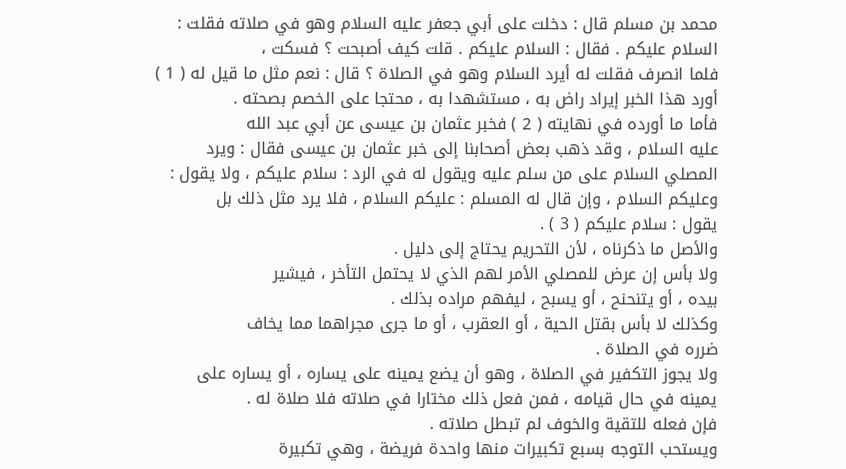محمد بن مسلم قال : دخلت على أبي جعفر عليه السلام وهو في صلاته فقلت :
السلام عليكم . فقال : السلام عليكم . قلت كيف أصبحت ؟ فسكت ،
فلما انصرف فقلت له أيرد السلام وهو في الصلاة ؟ قال : نعم مثل ما قيل له ( 1 )
أورد هذا الخبر إيراد راض به ، مستشهدا به ، محتجا على الخصم بصحته .
فأما ما أورده في نهايته ( 2 ) فخبر عثمان بن عيسى عن أبي عبد الله
عليه السلام ، وقد ذهب بعض أصحابنا إلى خبر عثمان بن عيسى فقال : ويرد
المصلي السلام على من سلم عليه ويقول له في الرد : سلام عليكم ، ولا يقول :
وعليكم السلام ، وإن قال له المسلم : عليكم السلام ، فلا يرد مثل ذلك بل
يقول : سلام عليكم ( 3 ) .
والأصل ما ذكرناه ، لأن التحريم يحتاج إلى دليل .
ولا بأس إن عرض للمصلي الأمر لهم الذي لا يحتمل التأخر ، فيشير
بيده ، أو يتنحنح ، أو يسبح ، ليفهم مراده بذلك .
وكذلك لا بأس بقتل الحية ، أو العقرب ، أو ما جرى مجراهما مما يخاف
ضرره في الصلاة .
ولا يجوز التكفير في الصلاة ، وهو أن يضع يمينه على يساره ، أو يساره على
يمينه في حال قيامه ، فمن فعل ذلك مختارا في صلاته فلا صلاة له .
فإن فعله للتقية والخوف لم تبطل صلاته .
ويستحب التوجه بسبع تكبيرات منها واحدة فريضة ، وهي تكبيرة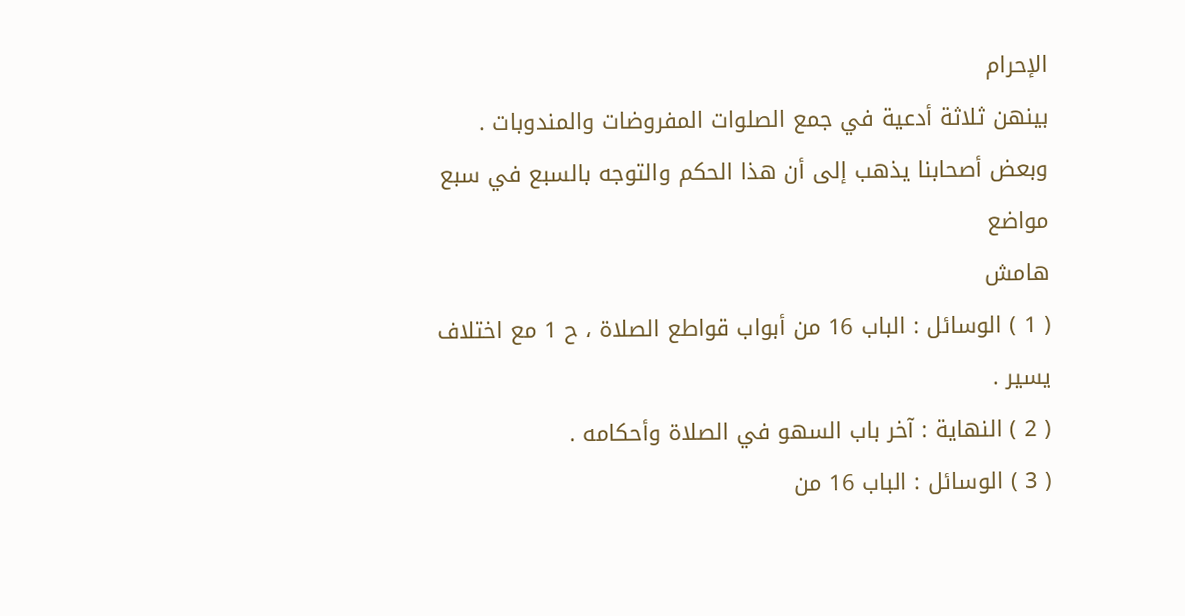الإحرام
بينهن ثلاثة أدعية في جمع الصلوات المفروضات والمندوبات .
وبعض أصحابنا يذهب إلى أن هذا الحكم والتوجه بالسبع في سبع مواضع
هامش
( 1 ) الوسائل : الباب 16 من أبواب قواطع الصلاة ، ح 1 مع اختلاف يسير .
( 2 ) النهاية : آخر باب السهو في الصلاة وأحكامه .
( 3 ) الوسائل : الباب 16 من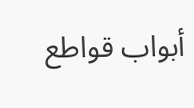أبواب قواطع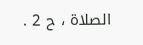الصلاة ، ح 2 .